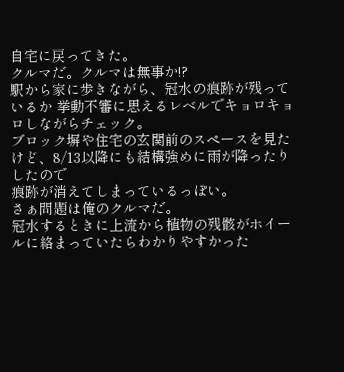自宅に戻ってきた。
クルマだ。クルマは無事か!?
駅から家に歩きながら、冠水の痕跡が残っているか 挙動不審に思えるレベルでキョロキョロしながらチェック。
ブロック塀や住宅の玄関前のスペースを見たけど、8/13以降にも結構強めに雨が降ったりしたので
痕跡が消えてしまっているっぽい。
さぁ問題は俺のクルマだ。
冠水するときに上流から植物の残骸がホイールに絡まっていたらわかりやすかった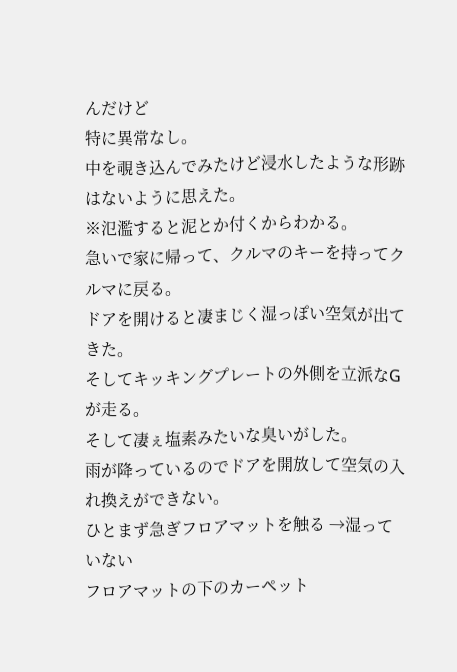んだけど
特に異常なし。
中を覗き込んでみたけど浸水したような形跡はないように思えた。
※氾濫すると泥とか付くからわかる。
急いで家に帰って、クルマのキーを持ってクルマに戻る。
ドアを開けると凄まじく湿っぽい空気が出てきた。
そしてキッキングプレートの外側を立派なGが走る。
そして凄ぇ塩素みたいな臭いがした。
雨が降っているのでドアを開放して空気の入れ換えができない。
ひとまず急ぎフロアマットを触る →湿っていない
フロアマットの下のカーペット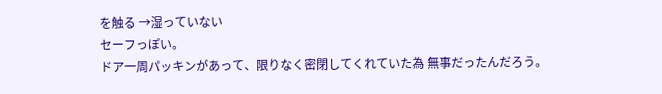を触る →湿っていない
セーフっぽい。
ドア一周パッキンがあって、限りなく密閉してくれていた為 無事だったんだろう。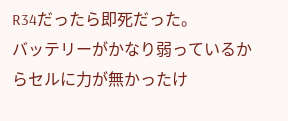R34だったら即死だった。
バッテリーがかなり弱っているからセルに力が無かったけ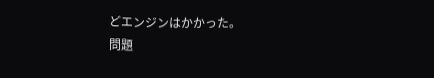どエンジンはかかった。
問題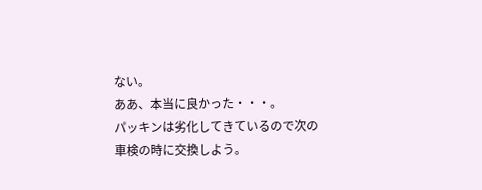ない。
ああ、本当に良かった・・・。
パッキンは劣化してきているので次の車検の時に交換しよう。